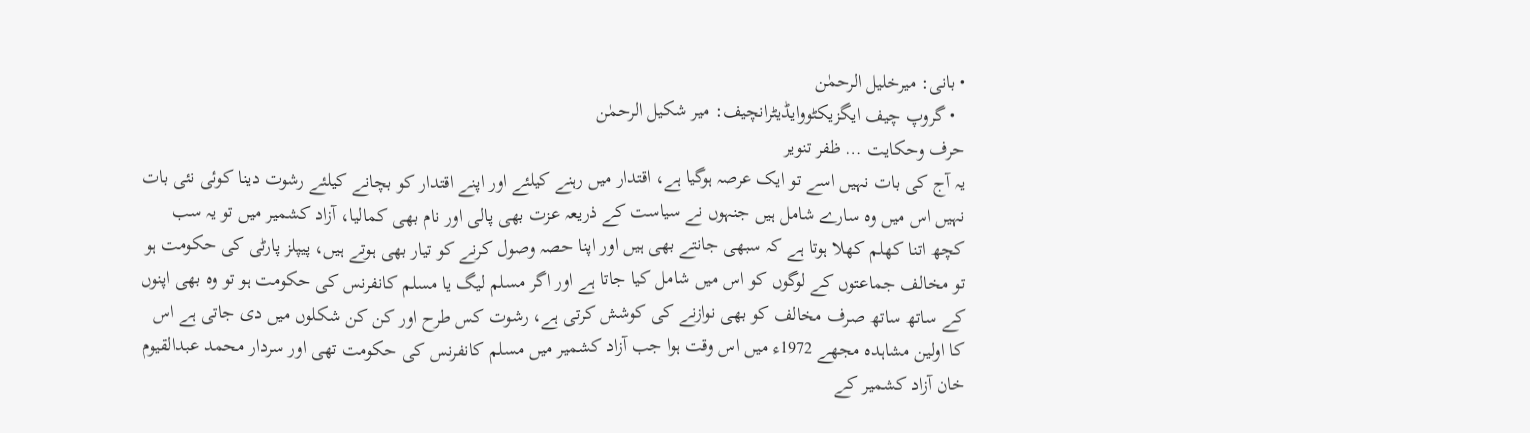• بانی: میرخلیل الرحمٰن
  • گروپ چیف ایگزیکٹووایڈیٹرانچیف: میر شکیل الرحمٰن
حرف وحکایت … ظفر تنویر
یہ آج کی بات نہیں اسے تو ایک عرصہ ہوگیا ہے، اقتدار میں رہنے کیلئے اور اپنے اقتدار کو بچانے کیلئے رشوت دینا کوئی نئی بات نہیں اس میں وہ سارے شامل ہیں جنہوں نے سیاست کے ذریعہ عزت بھی پالی اور نام بھی کمالیا، آزاد کشمیر میں تو یہ سب کچھ اتنا کھلم کھلا ہوتا ہے کہ سبھی جانتے بھی ہیں اور اپنا حصہ وصول کرنے کو تیار بھی ہوتے ہیں، پیپلز پارٹی کی حکومت ہو تو مخالف جماعتوں کے لوگوں کو اس میں شامل کیا جاتا ہے اور اگر مسلم لیگ یا مسلم کانفرنس کی حکومت ہو تو وہ بھی اپنوں کے ساتھ ساتھ صرف مخالف کو بھی نوازنے کی کوشش کرتی ہے، رشوت کس طرح اور کن کن شکلوں میں دی جاتی ہے اس کا اولین مشاہدہ مجھے 1972ء میں اس وقت ہوا جب آزاد کشمیر میں مسلم کانفرنس کی حکومت تھی اور سردار محمد عبدالقیوم خان آزاد کشمیر کے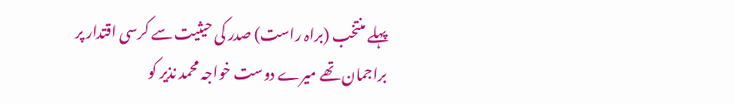پہلے منتخب (براہ راست) صدر کی حیثیت سے کرسی اقتدار پر براجمان تھے میرے دوست خواجہ محمد نذیر کو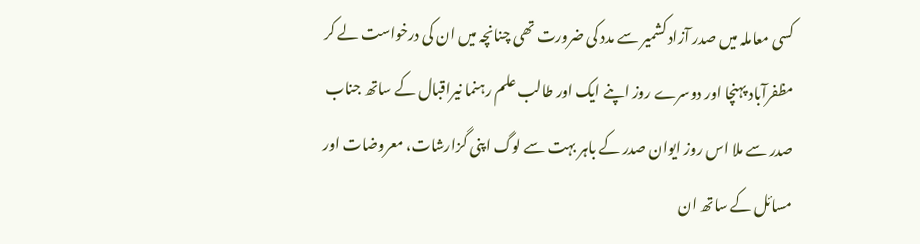کسی معاملہ میں صدر آزاد کشمیر سے مدد کی ضرورت تھی چنانچہ میں ان کی درخواست لے کر مظفرآباد پہنچا اور دوسرے روز اپنے ایک اور طالب علم رہنما نیراقبال کے ساتھ جناب صدر سے ملا اس روز ایوان صدر کے باہر بہت سے لوگ اپنی گزارشات، معروضات اور مسائل کے ساتھ ان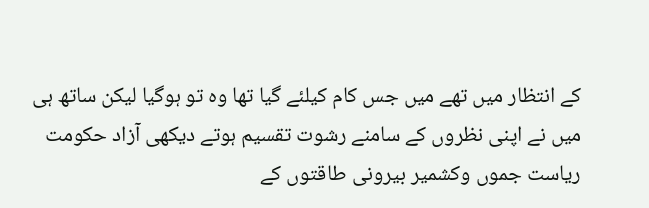کے انتظار میں تھے میں جس کام کیلئے گیا تھا وہ تو ہوگیا لیکن ساتھ ہی میں نے اپنی نظروں کے سامنے رشوت تقسیم ہوتے دیکھی آزاد حکومت ریاست جموں وکشمیر بیرونی طاقتوں کے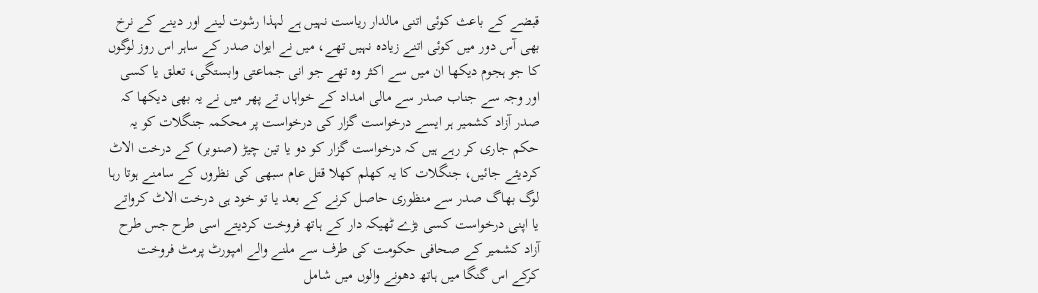قبضے کے باعث کوئی اتنی مالدار ریاست نہیں ہے لہذا رشوت لینے اور دینے کے نرخ بھی آس دور میں کوئی اتنے زیادہ نہیں تھے، میں نے ایوان صدر کے ساہر اس روز لوگوں کا جو ہجوم دیکھا ان میں سے اکثر وہ تھے جو انی جماعتی وابستگی، تعلق یا کسی اور وجہ سے جناب صدر سے مالی امداد کے خواہاں تے پھر میں نے یہ بھی دیکھا کہ صدر آزاد کشمیر ہر ایسے درخواست گزار کی درخواست پر محکمہ جنگلات کو یہ حکم جاری کر رہے ہیں کہ درخواست گزار کو دو یا تین چیڑ (صنوبر) کے درخت الاٹ کردیئے جائیں، جنگلات کا یہ کھلم کھلا قتل عام سبھی کی نظروں کے سامنے ہوتا رہا لوگ بھاگ صدر سے منظوری حاصل کرنے کے بعد یا تو خود ہی درخت الاٹ کرواتے یا اپنی درخواست کسی بڑے ٹھیکہ دار کے ہاتھ فروخت کردیتے اسی طرح جس طرح آزاد کشمیر کے صحافی حکومت کی طرف سے ملنے والے امپورٹ پرمٹ فروخت کرکے اس گنگا میں ہاتھ دھونے والوں میں شامل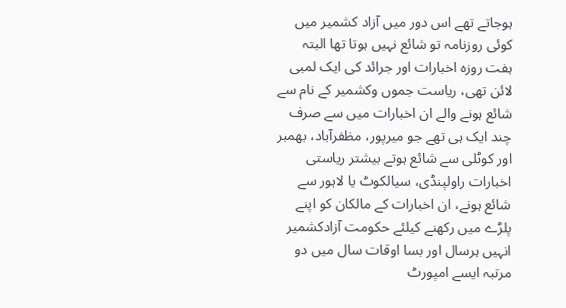ہوجاتے تھے اس دور میں آزاد کشمیر میں کوئی روزنامہ تو شائع نہیں ہوتا تھا البتہ ہفت روزہ اخبارات اور جرائد کی ایک لمبی لائن تھی، ریاست جموں وکشمیر کے نام سے شائع ہونے والے ان اخبارات میں سے صرف چند ایک ہی تھے جو میرپور، مظفرآباد، بھمبر اور کوٹلی سے شائع ہوتے بیشتر ریاستی اخبارات راولپنڈی، سیالکوٹ یا لاہور سے شائع ہونے، ان اخبارات کے مالکان کو اپنے پلڑے میں رکھنے کیلئے حکومت آزادکشمیر انہیں ہرسال اور بسا اوقات سال میں دو مرتبہ ایسے امپورٹ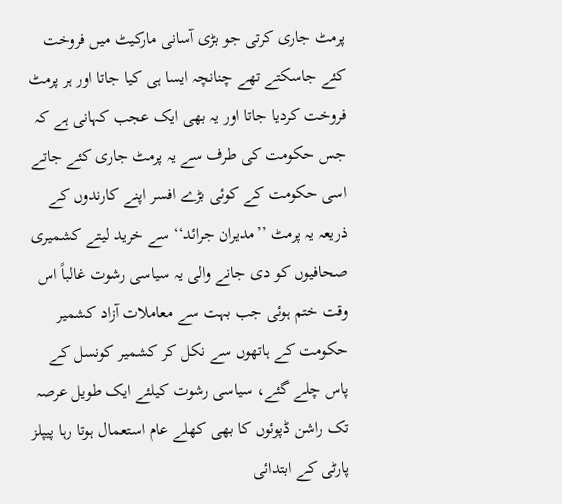پرمٹ جاری کرتی جو بڑی آسانی مارکیٹ میں فروخت کئے جاسکتے تھے چنانچہ ایسا ہی کیا جاتا اور ہر پرمٹ فروخت کردیا جاتا اور یہ بھی ایک عجب کہانی ہے کہ جس حکومت کی طرف سے یہ پرمٹ جاری کئے جاتے اسی حکومت کے کوئی بڑے افسر اپنے کارندوں کے ذریعہ یہ پرمٹ ’’مدیران جرائد‘‘ سے خرید لیتے کشمیری صحافیوں کو دی جانے والی یہ سیاسی رشوت غالباً اس وقت ختم ہوئی جب بہت سے معاملات آزاد کشمیر حکومت کے ہاتھوں سے نکل کر کشمیر کونسل کے پاس چلے گئے، سیاسی رشوت کیلئے ایک طویل عرصہ تک راشن ڈپوئوں کا بھی کھلے عام استعمال ہوتا رہا پیپلز پارٹی کے ابتدائی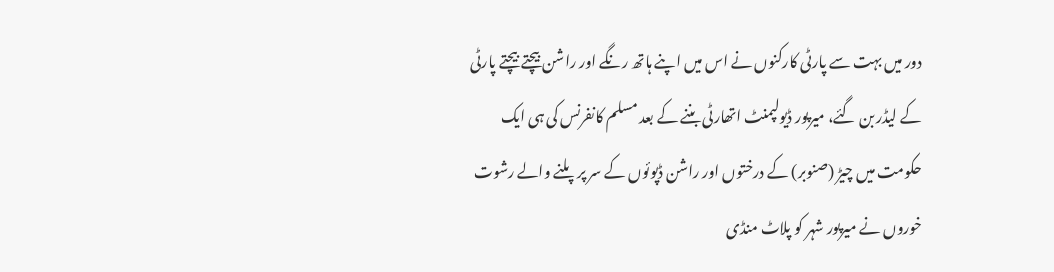دور میں بہت سے پارٹی کارکنوں نے اس میں اپنے ہاتھ رنگے اور راشن بیچتے بیچتے پارٹی کے لیڈر بن گئے، میرپور ڈیولپمنٹ اتھارٹی بننے کے بعد مسلم کانفرنس کی ہی ایک حکومت میں چیڑ (صنوبر) کے درختوں اور راشن ڈپوئوں کے سر پر پلنے والے رشوت خوروں نے میرپور شہر کو پلاٹ منڈی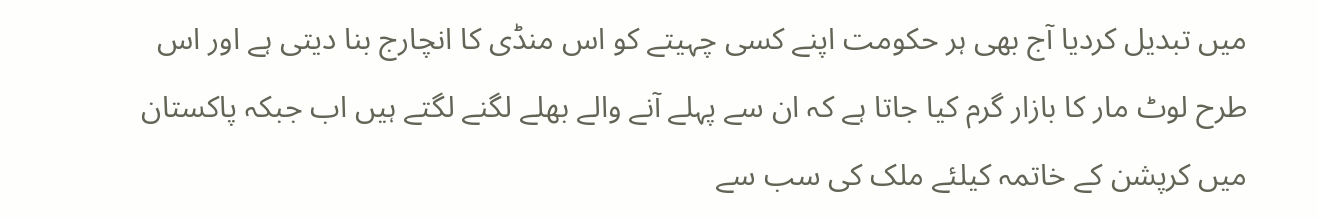میں تبدیل کردیا آج بھی ہر حکومت اپنے کسی چہیتے کو اس منڈی کا انچارج بنا دیتی ہے اور اس طرح لوٹ مار کا بازار گرم کیا جاتا ہے کہ ان سے پہلے آنے والے بھلے لگنے لگتے ہیں اب جبکہ پاکستان میں کرپشن کے خاتمہ کیلئے ملک کی سب سے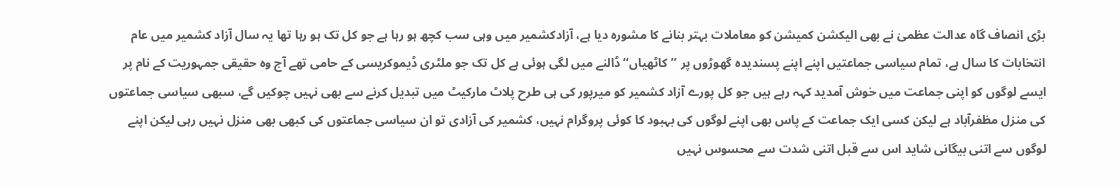بڑی انصاف گاہ عدالت عظمیٰ نے بھی الیکشن کمیشن کو معاملات بہتر بنانے کا مشورہ دیا ہے، آزادکشمیر میں وہی سب کچھ ہو رہا ہے جو کل تک ہو رہا تھا یہ سال آزاد کشمیر میں عام انتخابات کا سال ہے، تمام سیاسی جماعتیں اپنے اپنے پسندیدہ گھوڑوں پر ’’کاٹھیاں‘‘ ڈالنے میں لگی ہوئی ہے کل تک جو ملٹری ڈیموکریسی کے حامی تھے آج وہ حقیقی جمہوریت کے نام پر ایسے لوگوں کو اپنی جماعت میں خوش آمدید کہہ رہے ہیں جو کل پورے آزاد کشمیر کو میرپور کی ہی طرح پلاٹ مارکیٹ میں تبدیل کرنے سے بھی نہیں چوکیں گے، سبھی سیاسی جماعتوں کی منزل مظفرآباد ہے لیکن کسی ایک جماعت کے پاس بھی اپنے لوگوں کی بہبود کا کوئی پروگرام نہیں، کشمیر کی آزادی تو ان سیاسی جماعتوں کی کبھی بھی منزل نہیں رہی لیکن اپنے لوگوں سے اتنی بیگانی شاید اس سے قبل اتنی شدت سے محسوس نہیں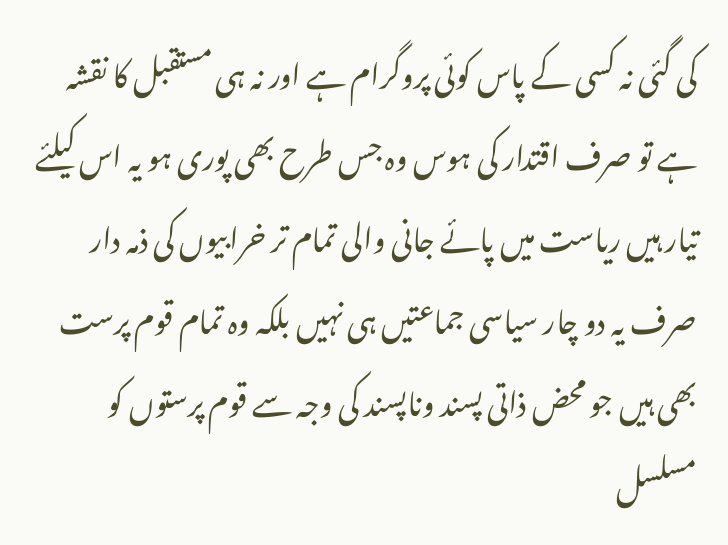کی گئی نہ کسی کے پاس کوئی پروگرام ہے اور نہ ہی مستقبل کا نقشہ ہے تو صرف اقتدار کی ہوس وہ جس طرح بھی پوری ہو یہ اس کیلئے تیار ہیں ریاست میں پائے جانی والی تمام تر خرابیوں کی ذمہ دار صرف یہ دو چار سیاسی جماعتیں ہی نہیں بلکہ وہ تمام قوم پرست بھی ہیں جو محض ذاتی پسند وناپسند کی وجہ سے قوم پرستوں کو مسلسل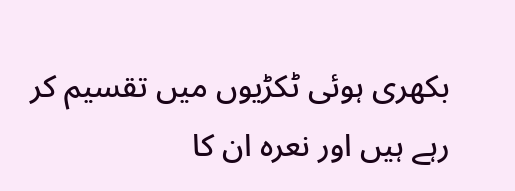بکھری ہوئی ٹکڑیوں میں تقسیم کر رہے ہیں اور نعرہ ان کا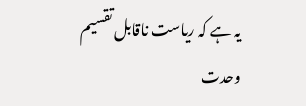یہ ہے کہ ریاست ناقابل تقسیم وحدت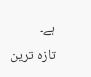ہے۔
تازہ ترین